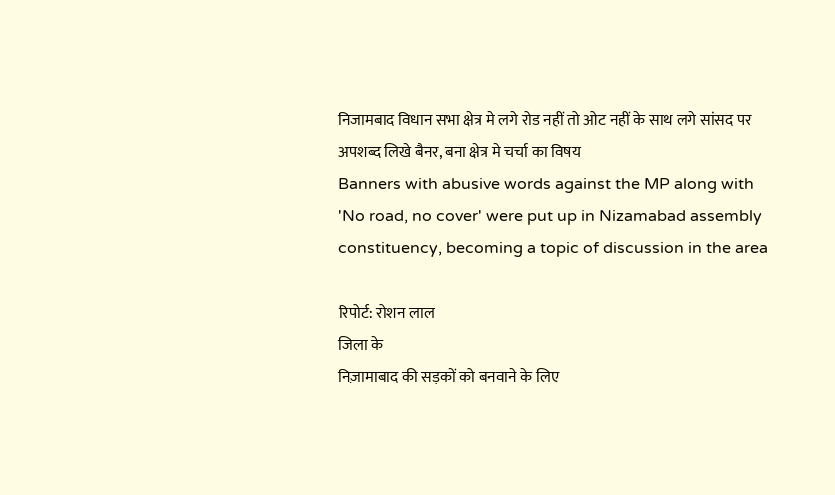निजामबाद विधान सभा क्षेत्र मे लगे रोड नहीं तो ओट नहीं के साथ लगे सांसद पर अपशब्द लिखे बैनर, बना क्षेत्र मे चर्चा का विषय
Banners with abusive words against the MP along with 'No road, no cover' were put up in Nizamabad assembly constituency, becoming a topic of discussion in the area

रिपोर्ट: रोशन लाल
जिला के
निज़ामाबाद की सड़कों को बनवाने के लिए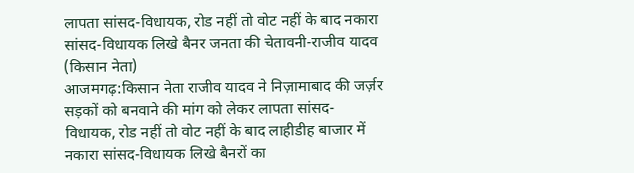लापता सांसद-विधायक, रोड नहीं तो वोट नहीं के बाद नकारा सांसद-विधायक लिखे बैनर जनता की चेतावनी-राजीव यादव (किसान नेता)
आजमगढ़:किसान नेता राजीव यादव ने निज़ामाबाद की जर्ज़र सड़कों को बनवाने की मांग को लेकर लापता सांसद-विधायक, रोड नहीं तो वोट नहीं के बाद लाहीडीह बाजार में नकारा सांसद-विधायक लिखे बैनरों का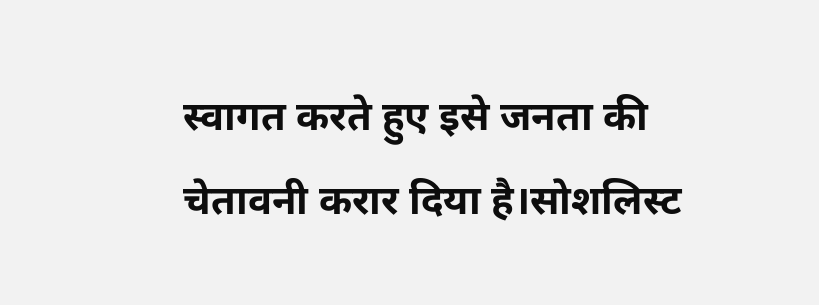स्वागत करते हुए इसे जनता की चेतावनी करार दिया है।सोशलिस्ट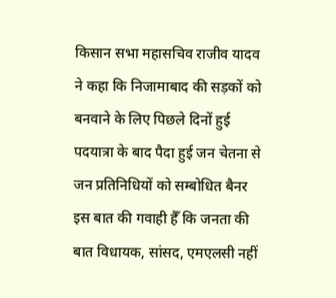किसान सभा महासचिव राजीव यादव ने कहा कि निजामाबाद की सड़कों को बनवाने के लिए पिछले दिनों हुई पदयात्रा के बाद पैदा हुई जन चेतना से जन प्रतिनिधियों को सम्बोधित बैनर इस बात की गवाही हैँ कि जनता की बात विधायक, सांसद, एमएलसी नहीं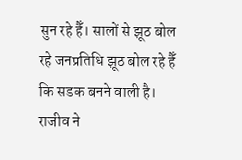सुन रहे हैँ। सालों से झूठ बोल रहे जनप्रतिधि झूठ बोल रहे हैँ कि सडक बनने वाली है। राजीव ने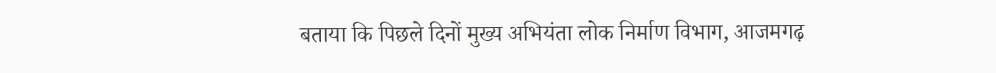बताया कि पिछले दिनों मुख्य अभियंता लोक निर्माण विभाग, आजमगढ़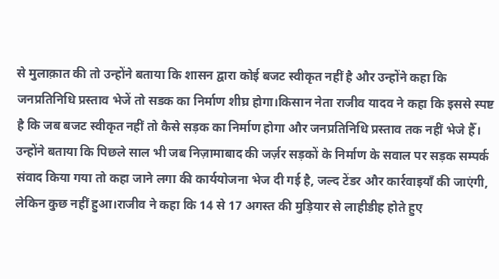से मुलाक़ात की तो उन्होंने बताया कि शासन द्वारा कोई बजट स्वीकृत नहीं है और उन्होंने कहा कि जनप्रतिनिधि प्रस्ताव भेजें तो सडक का निर्माण शीघ्र होगा।किसान नेता राजीव यादव ने कहा कि इससे स्पष्ट है कि जब बजट स्वीकृत नहीं तो कैसे सड़क का निर्माण होगा और जनप्रतिनिधि प्रस्ताव तक नहीं भेजे हैँ। उन्होंने बताया कि पिछले साल भी जब निज़ामाबाद की जर्ज़र सड़कों के निर्माण के सवाल पर सड़क सम्पर्क संवाद किया गया तो कहा जाने लगा की कार्ययोजना भेज दी गई है, जल्द टेंडर और कार्रवाइयाँ की जाएंगी, लेकिन कुछ नहीं हुआ।राजीव ने कहा कि 14 से 17 अगस्त की मुड़ियार से लाहीडीह होते हुए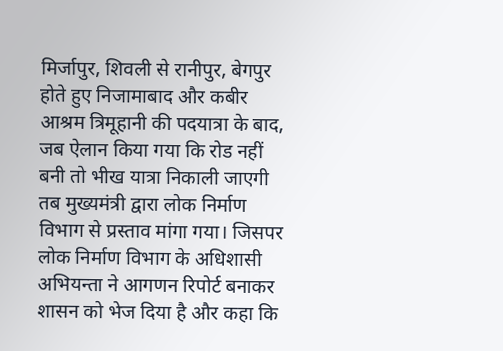मिर्जापुर, शिवली से रानीपुर, बेगपुर होते हुए निजामाबाद और कबीर आश्रम त्रिमूहानी की पदयात्रा के बाद, जब ऐलान किया गया कि रोड नहीं बनी तो भीख यात्रा निकाली जाएगी तब मुख्यमंत्री द्वारा लोक निर्माण विभाग से प्रस्ताव मांगा गया। जिसपर लोक निर्माण विभाग के अधिशासी अभियन्ता ने आगणन रिपोर्ट बनाकर शासन को भेज दिया है और कहा कि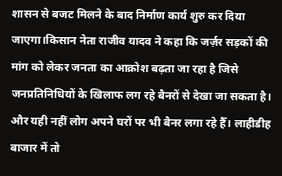शासन से बजट मिलने के बाद निर्माण कार्य शुरु कर दिया जाएगा।किसान नेता राजीव यादव ने कहा कि जर्ज़र सड़कों की मांग को लेकर जनता का आक्रोश बढ़ता जा रहा है जिसे जनप्रतिनिधियों के खिलाफ लग रहे बैनरों से देखा जा सकता है। और यही नहीं लोग अपने घरों पर भी बैनर लगा रहे हैँ। लाहीडीह बाजार में तो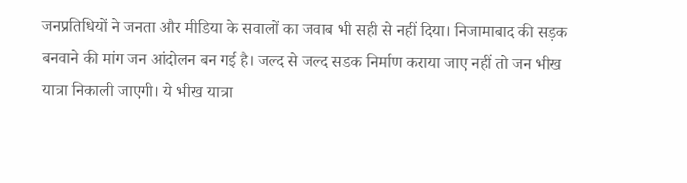जनप्रतिधियों ने जनता और मीडिया के सवालों का जवाब भी सही से नहीं दिया। निजामाबाद की सड़क बनवाने की मांग जन आंदोलन बन गई है। जल्द से जल्द सडक निर्माण कराया जाए नहीं तो जन भीख यात्रा निकाली जाएगी। ये भीख यात्रा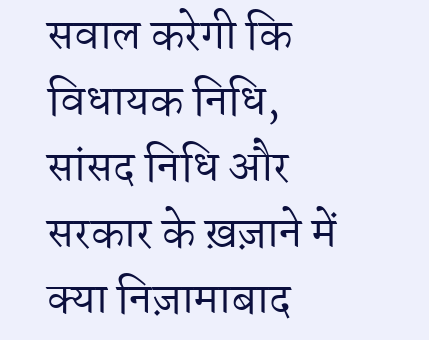सवाल करेगी कि विधायक निधि, सांसद निधि और सरकार के ख़ज़ाने में क्या निज़ामाबाद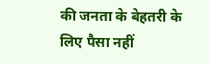की जनता के बेहतरी के लिए पैसा नहीं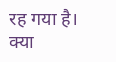रह गया है। क्या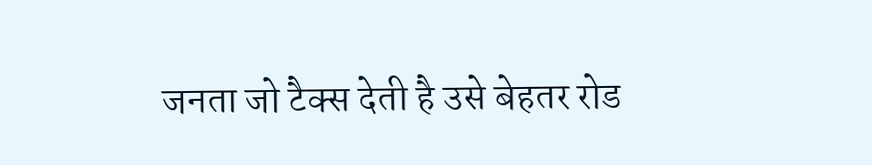जनता जो टैक्स देती है उसे बेहतर रोड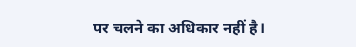पर चलने का अधिकार नहीं है।